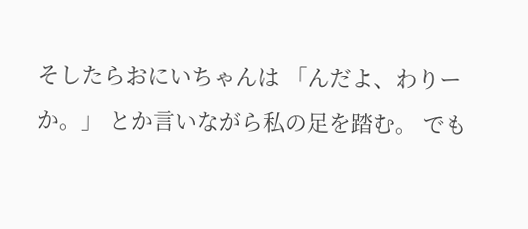そしたらおにいちゃんは 「んだよ、わりーか。」 とか言いながら私の足を踏む。 でも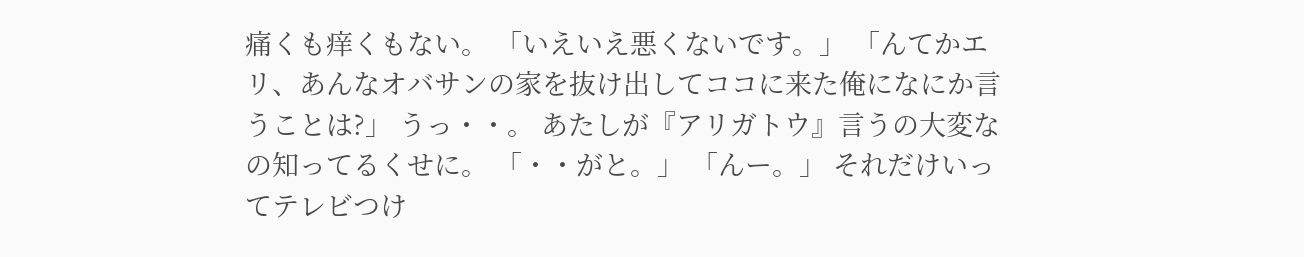痛くも痒くもない。 「いえいえ悪くないです。」 「んてかエリ、あんなオバサンの家を抜け出してココに来た俺になにか言うことは?」 うっ・・。 あたしが『アリガトウ』言うの大変なの知ってるくせに。 「・・がと。」 「んー。」 それだけいってテレビつけ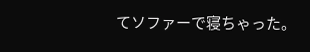てソファーで寝ちゃった。